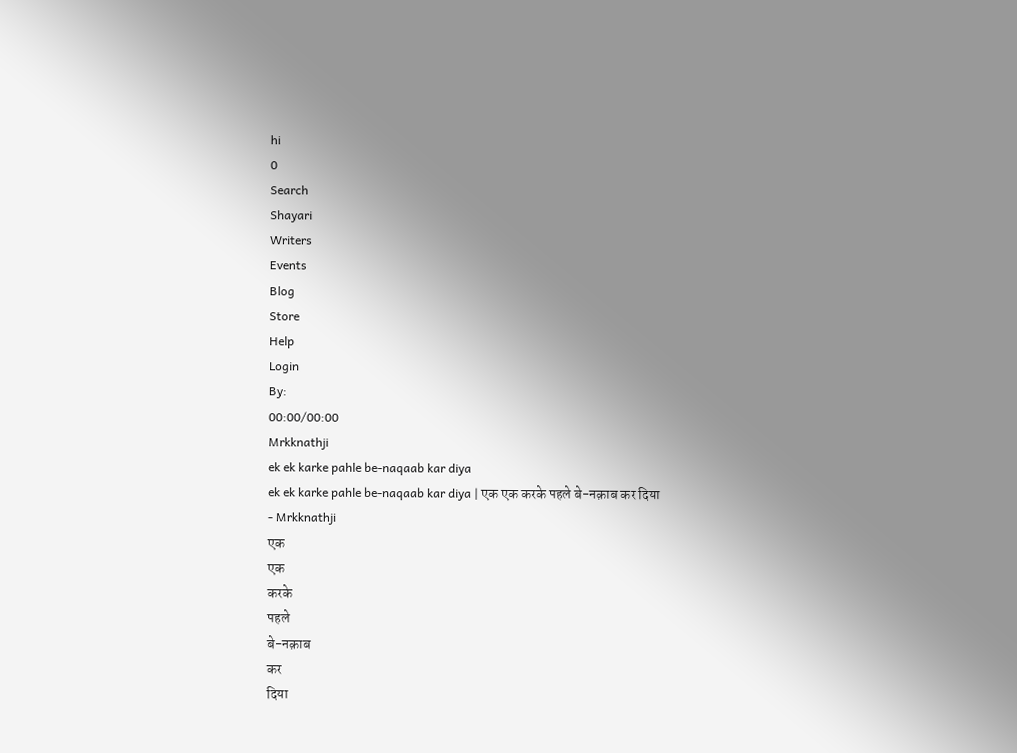hi
0
Search
Shayari
Writers
Events
Blog
Store
Help
Login
By:
00:00/00:00
Mrkknathji
ek ek karke pahle be-naqaab kar diya
ek ek karke pahle be-naqaab kar diya | एक एक करके पहले बे-नक़ाब कर दिया
- Mrkknathji
एक
एक
करके
पहले
बे-नक़ाब
कर
दिया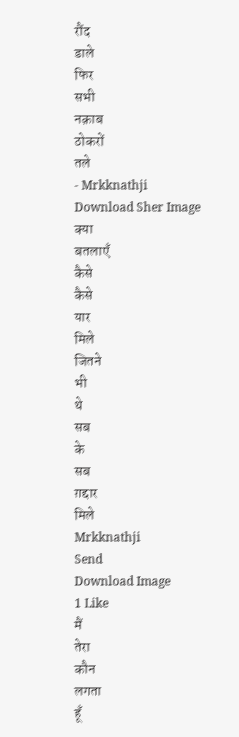रौंद
डाले
फिर
सभी
नक़ाब
ठोकरों
तले
- Mrkknathji
Download Sher Image
क्या
बतलाएँ
कैसे
कैसे
यार
मिले
जितने
भी
थे
सब
के
सब
ग़द्दार
मिले
Mrkknathji
Send
Download Image
1 Like
मैं
तेरा
कौन
लगता
हूँ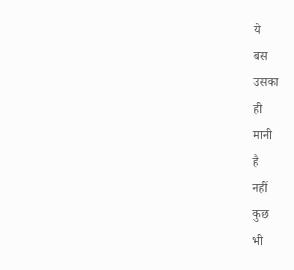ये
बस
उसका
ही
मानी
है
नहीं
कुछ
भी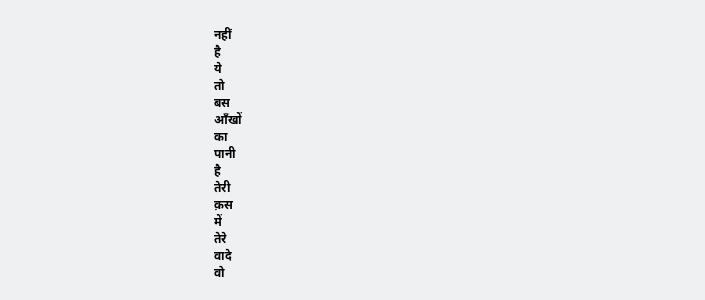नहीं
है
ये
तो
बस
आँखों
का
पानी
है
तेरी
क़स
में
तेरे
वादे
वो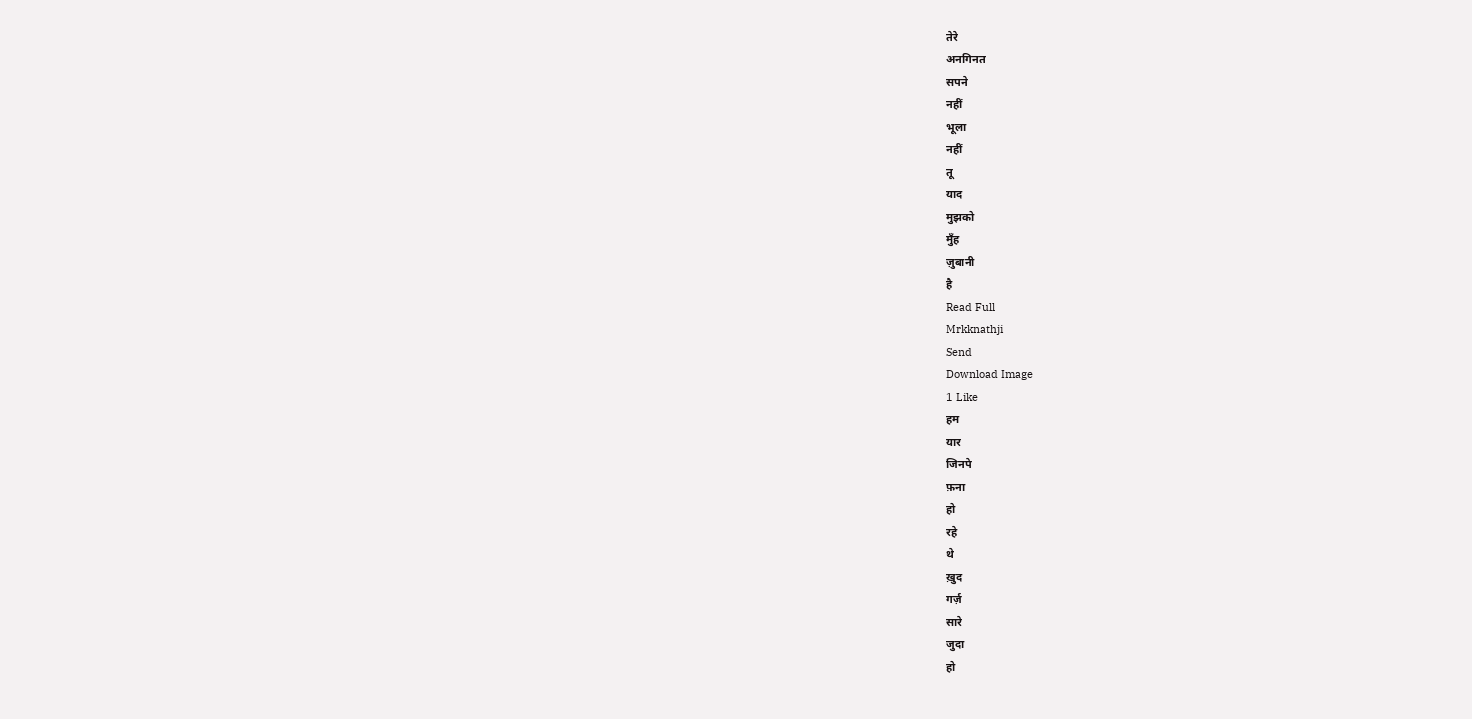तेरे
अनगिनत
सपने
नहीं
भूला
नहीं
तू
याद
मुझको
मुँह
ज़ुबानी
है
Read Full
Mrkknathji
Send
Download Image
1 Like
हम
यार
जिनपे
फ़ना
हो
रहे
थे
ख़ुद
गर्ज़
सारे
जुदा
हो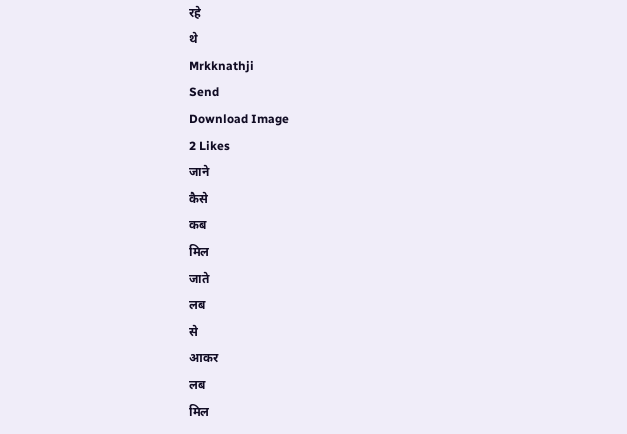रहे
थे
Mrkknathji
Send
Download Image
2 Likes
जाने
कैसे
कब
मिल
जाते
लब
से
आकर
लब
मिल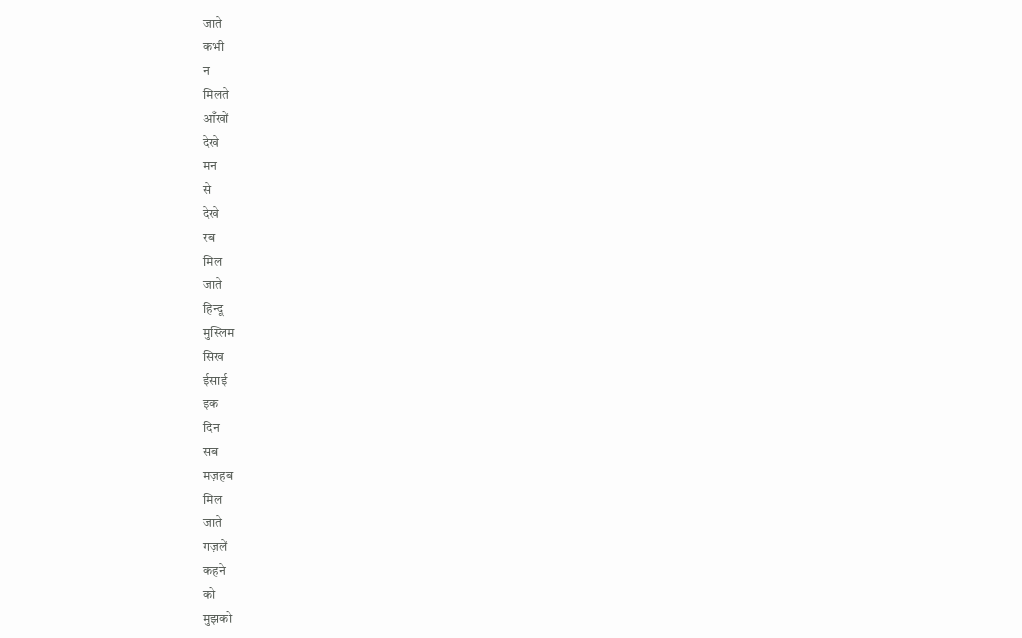जाते
कभी
न
मिलते
आँखों
देखे
मन
से
देखे
रब
मिल
जाते
हिन्दू
मुस्लिम
सिख
ईसाई
इक
दिन
सब
मज़हब
मिल
जाते
गज़लें
कहने
को
मुझको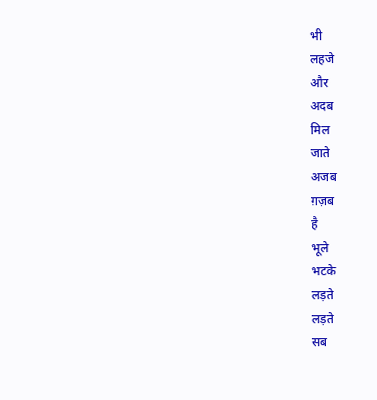भी
लहजे
और
अदब
मिल
जाते
अजब
ग़ज़ब
है
भूले
भटके
लड़ते
लड़ते
सब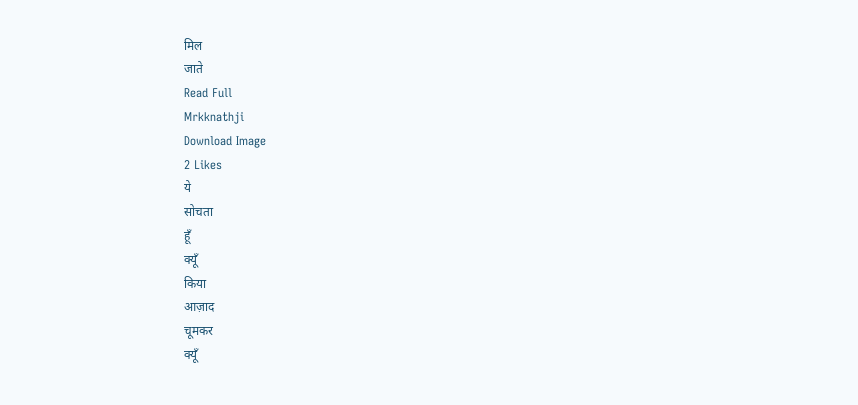मिल
जाते
Read Full
Mrkknathji
Download Image
2 Likes
ये
सोचता
हूँ
क्यूँ
किया
आज़ाद
चूमकर
क्यूँ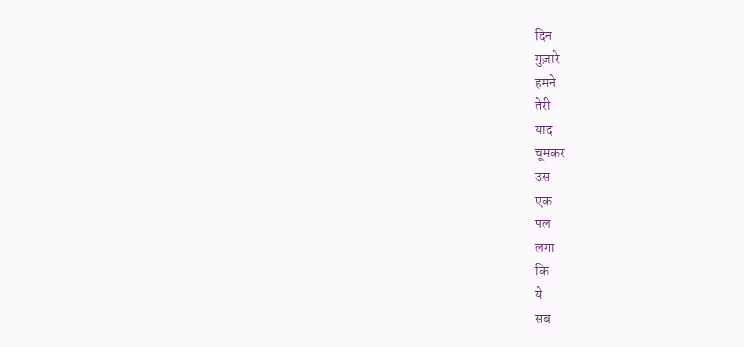दिन
गुज़ारे
हमने
तेरी
याद
चूमकर
उस
एक
पल
लगा
कि
ये
सब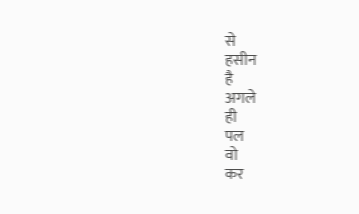से
हसीन
है
अगले
ही
पल
वो
कर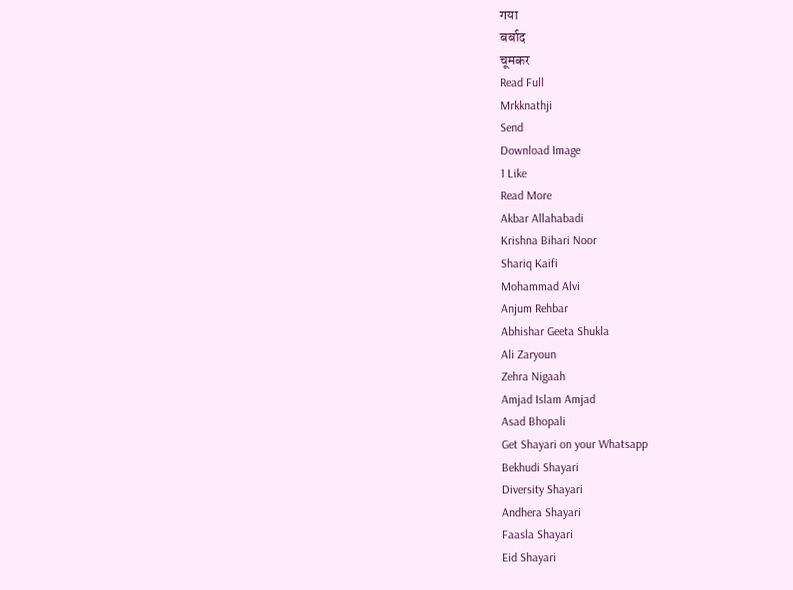गया
बर्बाद
चूमकर
Read Full
Mrkknathji
Send
Download Image
1 Like
Read More
Akbar Allahabadi
Krishna Bihari Noor
Shariq Kaifi
Mohammad Alvi
Anjum Rehbar
Abhishar Geeta Shukla
Ali Zaryoun
Zehra Nigaah
Amjad Islam Amjad
Asad Bhopali
Get Shayari on your Whatsapp
Bekhudi Shayari
Diversity Shayari
Andhera Shayari
Faasla Shayari
Eid Shayari